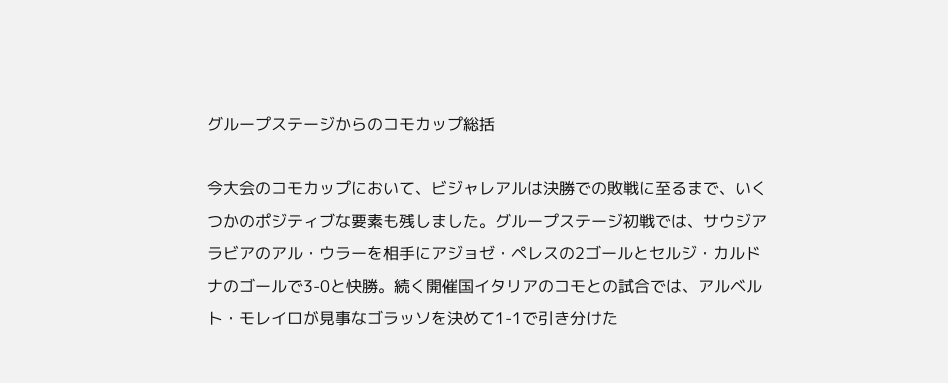グループステージからのコモカップ総括

今大会のコモカップにおいて、ビジャレアルは決勝での敗戦に至るまで、いくつかのポジティブな要素も残しました。グループステージ初戦では、サウジアラビアのアル・ウラーを相手にアジョゼ・ペレスの2ゴールとセルジ・カルドナのゴールで3-0と快勝。続く開催国イタリアのコモとの試合では、アルベルト・モレイロが見事なゴラッソを決めて1-1で引き分けた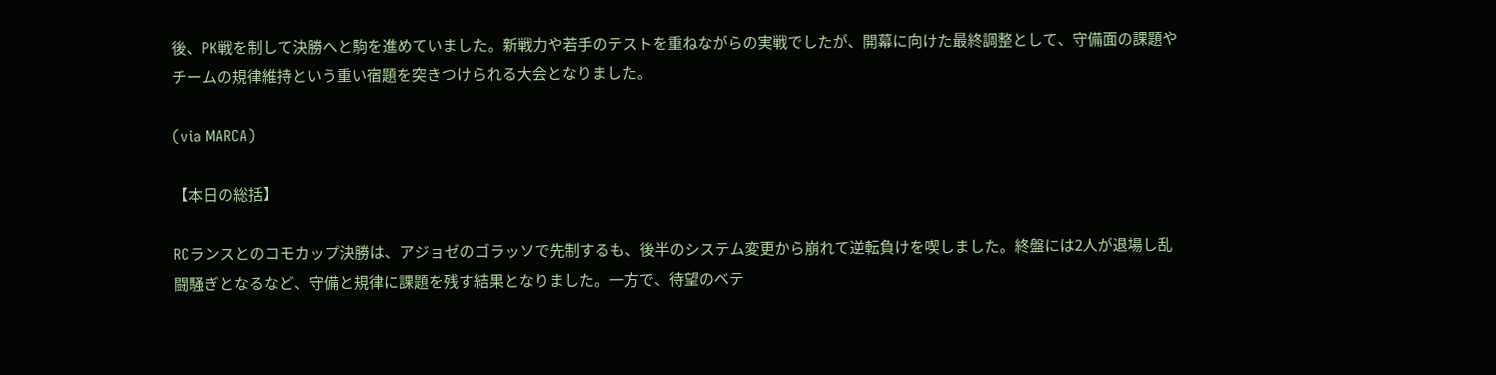後、PK戦を制して決勝へと駒を進めていました。新戦力や若手のテストを重ねながらの実戦でしたが、開幕に向けた最終調整として、守備面の課題やチームの規律維持という重い宿題を突きつけられる大会となりました。

(via MARCA)

【本日の総括】

RCランスとのコモカップ決勝は、アジョゼのゴラッソで先制するも、後半のシステム変更から崩れて逆転負けを喫しました。終盤には2人が退場し乱闘騒ぎとなるなど、守備と規律に課題を残す結果となりました。一方で、待望のベテ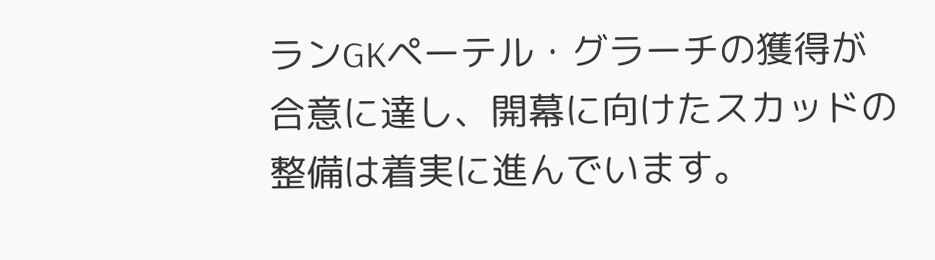ランGKペーテル・グラーチの獲得が合意に達し、開幕に向けたスカッドの整備は着実に進んでいます。